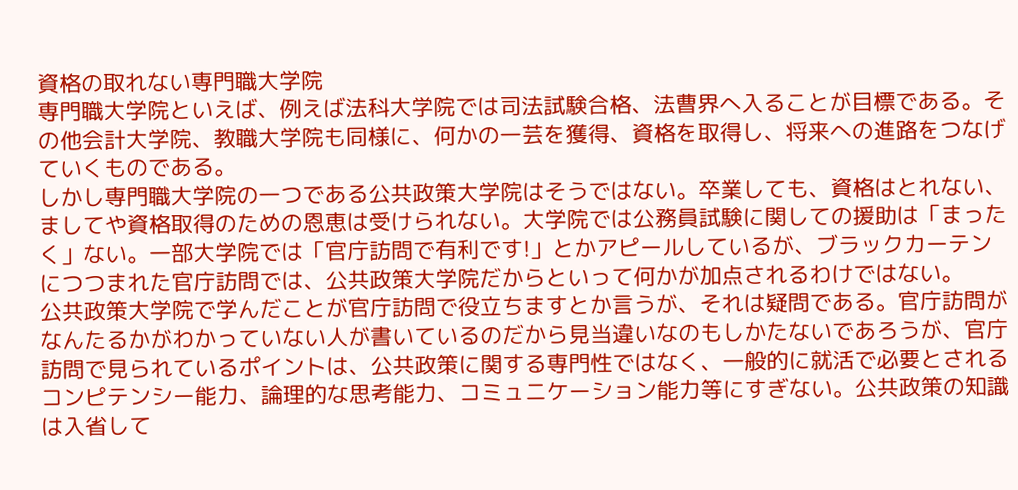資格の取れない専門職大学院
専門職大学院といえば、例えば法科大学院では司法試験合格、法曹界へ入ることが目標である。その他会計大学院、教職大学院も同様に、何かの一芸を獲得、資格を取得し、将来への進路をつなげていくものである。
しかし専門職大学院の一つである公共政策大学院はそうではない。卒業しても、資格はとれない、ましてや資格取得のための恩恵は受けられない。大学院では公務員試験に関しての援助は「まったく」ない。一部大学院では「官庁訪問で有利です!」とかアピールしているが、ブラックカーテンにつつまれた官庁訪問では、公共政策大学院だからといって何かが加点されるわけではない。
公共政策大学院で学んだことが官庁訪問で役立ちますとか言うが、それは疑問である。官庁訪問がなんたるかがわかっていない人が書いているのだから見当違いなのもしかたないであろうが、官庁訪問で見られているポイントは、公共政策に関する専門性ではなく、一般的に就活で必要とされるコンピテンシー能力、論理的な思考能力、コミュニケーション能力等にすぎない。公共政策の知識は入省して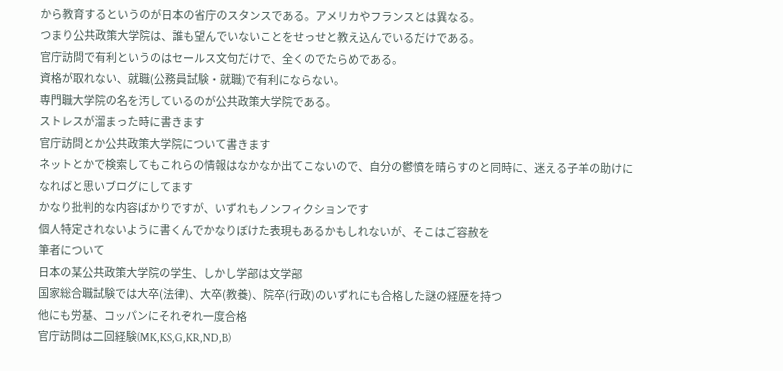から教育するというのが日本の省庁のスタンスである。アメリカやフランスとは異なる。
つまり公共政策大学院は、誰も望んでいないことをせっせと教え込んでいるだけである。
官庁訪問で有利というのはセールス文句だけで、全くのでたらめである。
資格が取れない、就職(公務員試験・就職)で有利にならない。
専門職大学院の名を汚しているのが公共政策大学院である。
ストレスが溜まった時に書きます
官庁訪問とか公共政策大学院について書きます
ネットとかで検索してもこれらの情報はなかなか出てこないので、自分の鬱憤を晴らすのと同時に、迷える子羊の助けになればと思いブログにしてます
かなり批判的な内容ばかりですが、いずれもノンフィクションです
個人特定されないように書くんでかなりぼけた表現もあるかもしれないが、そこはご容赦を
筆者について
日本の某公共政策大学院の学生、しかし学部は文学部
国家総合職試験では大卒(法律)、大卒(教養)、院卒(行政)のいずれにも合格した謎の経歴を持つ
他にも労基、コッパンにそれぞれ一度合格
官庁訪問は二回経験(MK,KS,G,KR,ND,B)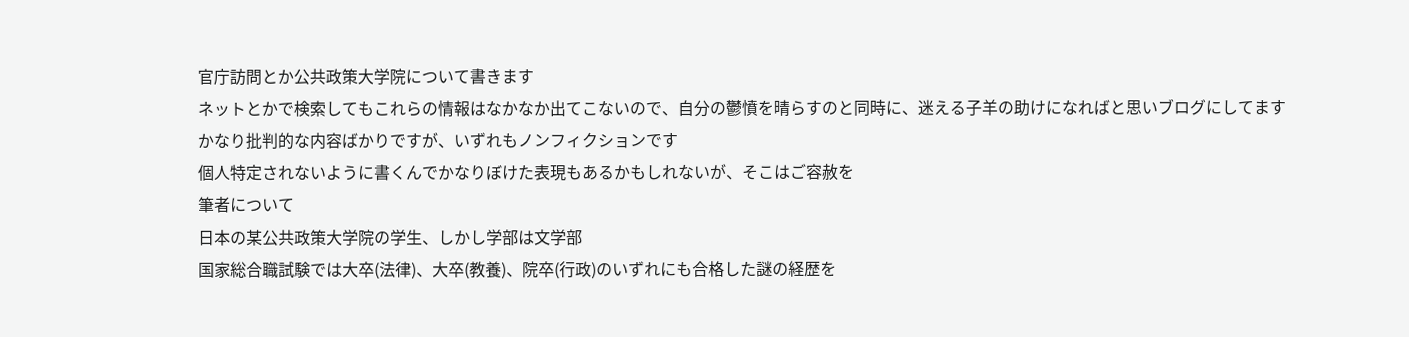官庁訪問とか公共政策大学院について書きます
ネットとかで検索してもこれらの情報はなかなか出てこないので、自分の鬱憤を晴らすのと同時に、迷える子羊の助けになればと思いブログにしてます
かなり批判的な内容ばかりですが、いずれもノンフィクションです
個人特定されないように書くんでかなりぼけた表現もあるかもしれないが、そこはご容赦を
筆者について
日本の某公共政策大学院の学生、しかし学部は文学部
国家総合職試験では大卒(法律)、大卒(教養)、院卒(行政)のいずれにも合格した謎の経歴を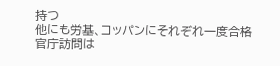持つ
他にも労基、コッパンにそれぞれ一度合格
官庁訪問は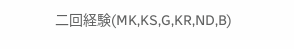二回経験(MK,KS,G,KR,ND,B)